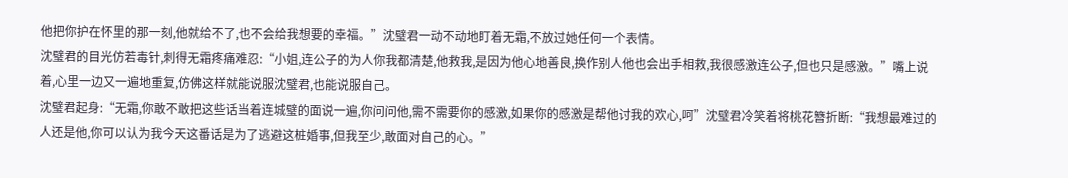他把你护在怀里的那一刻,他就给不了,也不会给我想要的幸福。”沈璧君一动不动地盯着无霜,不放过她任何一个表情。
沈璧君的目光仿若毒针,刺得无霜疼痛难忍:“小姐,连公子的为人你我都清楚,他救我,是因为他心地善良,换作别人他也会出手相救,我很感激连公子,但也只是感激。”嘴上说着,心里一边又一遍地重复,仿佛这样就能说服沈璧君,也能说服自己。
沈璧君起身:“无霜,你敢不敢把这些话当着连城璧的面说一遍,你问问他,需不需要你的感激,如果你的感激是帮他讨我的欢心,呵”沈璧君冷笑着将桃花簪折断:“我想最难过的人还是他,你可以认为我今天这番话是为了逃避这桩婚事,但我至少,敢面对自己的心。”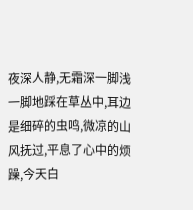夜深人静,无霜深一脚浅一脚地踩在草丛中,耳边是细碎的虫鸣,微凉的山风抚过,平息了心中的烦躁,今天白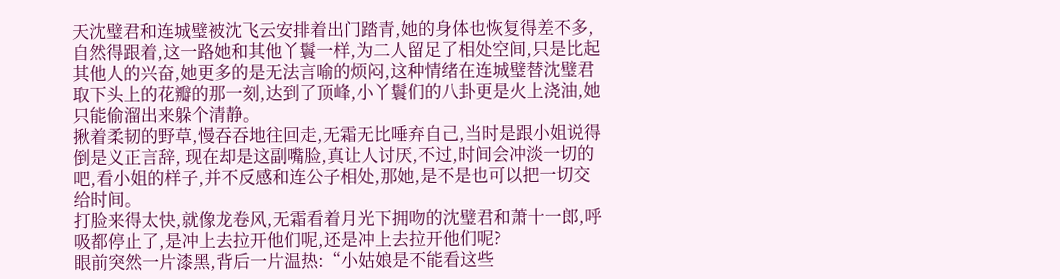天沈璧君和连城璧被沈飞云安排着出门踏青,她的身体也恢复得差不多,自然得跟着,这一路她和其他丫鬟一样,为二人留足了相处空间,只是比起其他人的兴奋,她更多的是无法言喻的烦闷,这种情绪在连城璧替沈璧君取下头上的花瓣的那一刻,达到了顶峰,小丫鬟们的八卦更是火上浇油,她只能偷溜出来躲个清静。
揪着柔韧的野草,慢吞吞地往回走,无霜无比唾弃自己,当时是跟小姐说得倒是义正言辞, 现在却是这副嘴脸,真让人讨厌,不过,时间会冲淡一切的吧,看小姐的样子,并不反感和连公子相处,那她,是不是也可以把一切交给时间。
打脸来得太快,就像龙卷风,无霜看着月光下拥吻的沈璧君和萧十一郎,呼吸都停止了,是冲上去拉开他们呢,还是冲上去拉开他们呢?
眼前突然一片漆黑,背后一片温热:“小姑娘是不能看这些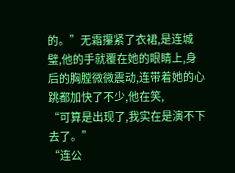的。”无霜攥紧了衣裙,是连城璧,他的手就覆在她的眼睛上,身后的胸膛微微震动,连带着她的心跳都加快了不少,他在笑,
“可算是出现了,我实在是演不下去了。”
“连公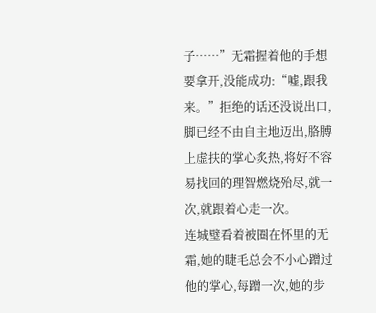子……”无霜握着他的手想要拿开,没能成功:“嘘,跟我来。”拒绝的话还没说出口,脚已经不由自主地迈出,胳膊上虚扶的掌心炙热,将好不容易找回的理智燃烧殆尽,就一次,就跟着心走一次。
连城璧看着被圈在怀里的无霜,她的睫毛总会不小心蹭过他的掌心,每蹭一次,她的步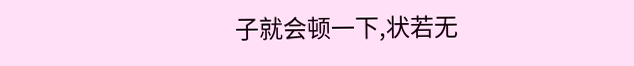子就会顿一下,状若无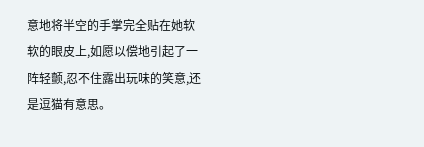意地将半空的手掌完全贴在她软软的眼皮上,如愿以偿地引起了一阵轻颤,忍不住露出玩味的笑意,还是逗猫有意思。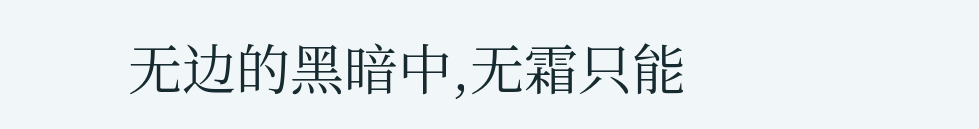无边的黑暗中,无霜只能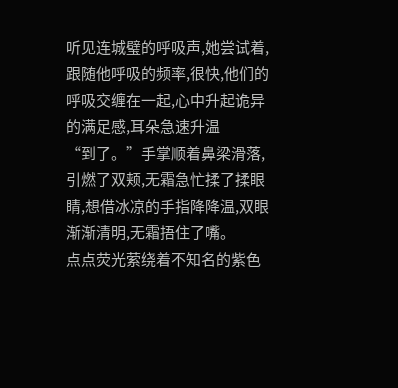听见连城璧的呼吸声,她尝试着,跟随他呼吸的频率,很快,他们的呼吸交缠在一起,心中升起诡异的满足感,耳朵急速升温
“到了。”手掌顺着鼻梁滑落,引燃了双颊,无霜急忙揉了揉眼睛,想借冰凉的手指降降温,双眼渐渐清明,无霜捂住了嘴。
点点荧光萦绕着不知名的紫色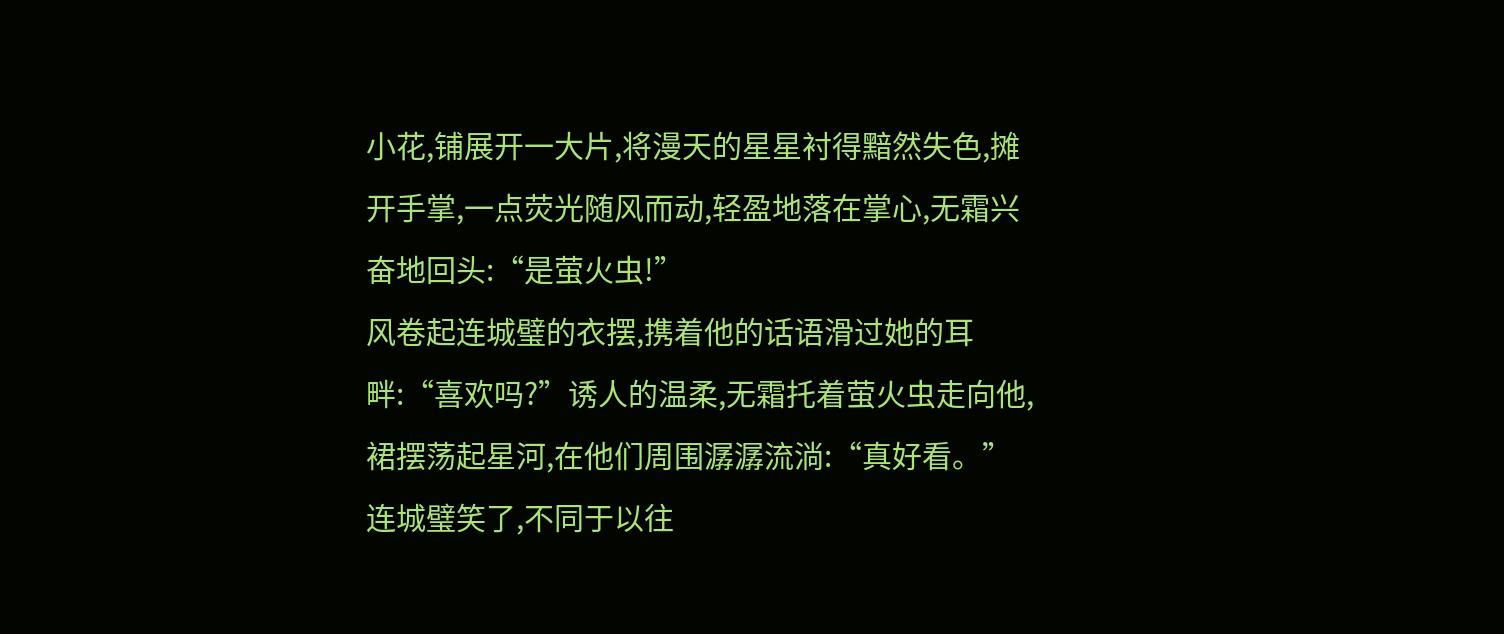小花,铺展开一大片,将漫天的星星衬得黯然失色,摊开手掌,一点荧光随风而动,轻盈地落在掌心,无霜兴奋地回头:“是萤火虫!”
风卷起连城璧的衣摆,携着他的话语滑过她的耳畔:“喜欢吗?”诱人的温柔,无霜托着萤火虫走向他,裙摆荡起星河,在他们周围潺潺流淌:“真好看。”
连城璧笑了,不同于以往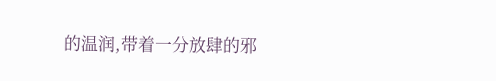的温润,带着一分放肆的邪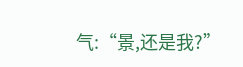气:“景,还是我?”